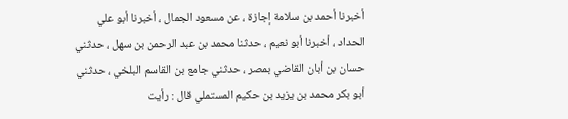أخبرنا أحمد بن سلامة إجازة ، عن مسعود الجمال ، أخبرنا أبو علي
الحداد ، أخبرنا أبو نعيم ، حدثنا محمد بن عبد الرحمن بن سهل ، حدثني
حسان بن أبان القاضي بمصر ، حدثني جامع بن القاسم البلخي ، حدثني
أبو بكر محمد بن يزيد بن حكيم المستملي قال : رأيت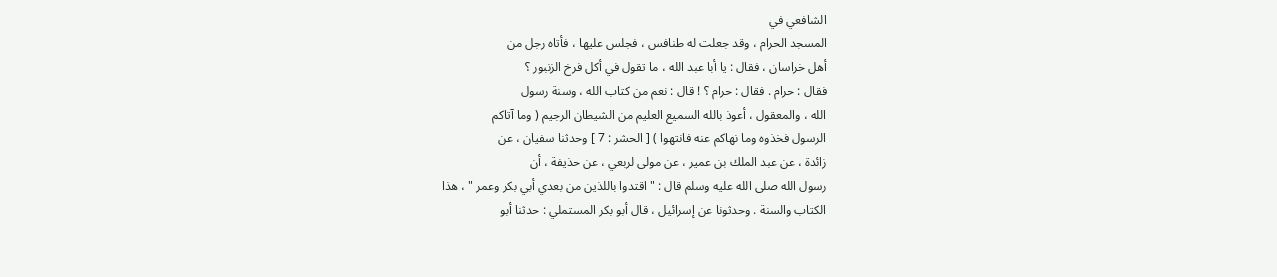الشافعي في
المسجد الحرام ، وقد جعلت له طنافس ، فجلس عليها ، فأتاه رجل من
أهل خراسان ، فقال : يا أبا عبد الله ، ما تقول في أكل فرخ الزنبور ؟
فقال : حرام . فقال : حرام ؟ ! قال : نعم من كتاب الله ، وسنة رسول
الله ، والمعقول ، أعوذ بالله السميع العليم من الشيطان الرجيم ( وما آتاكم
الرسول فخذوه وما نهاكم عنه فانتهوا ) [ الحشر : 7 ] وحدثنا سفيان ، عن
زائدة ، عن عبد الملك بن عمير ، عن مولى لربعي ، عن حذيفة ، أن
رسول الله صلى الله عليه وسلم قال : " اقتدوا باللذين من بعدي أبي بكر وعمر " ، هذا
الكتاب والسنة . وحدثونا عن إسرائيل ، قال أبو بكر المستملي : حدثنا أبو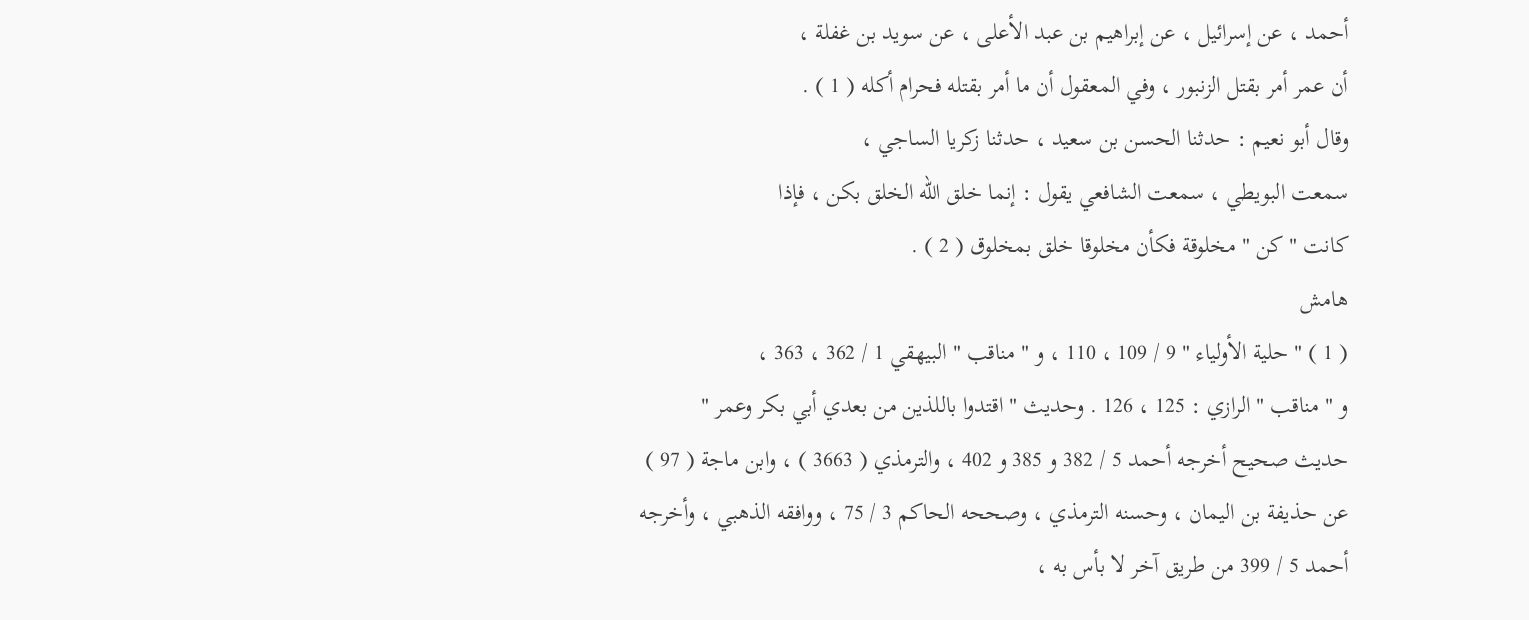أحمد ، عن إسرائيل ، عن إبراهيم بن عبد الأعلى ، عن سويد بن غفلة ،
أن عمر أمر بقتل الزنبور ، وفي المعقول أن ما أمر بقتله فحرام أكله ( 1 ) .
وقال أبو نعيم : حدثنا الحسن بن سعيد ، حدثنا زكريا الساجي ،
سمعت البويطي ، سمعت الشافعي يقول : إنما خلق الله الخلق بكن ، فإذا
كانت " كن " مخلوقة فكأن مخلوقا خلق بمخلوق ( 2 ) .
هامش
( 1 ) " حلية الأولياء " 9 / 109 ، 110 ، و " مناقب " البيهقي 1 / 362 ، 363 ،
و " مناقب " الرازي : 125 ، 126 . وحديث " اقتدوا باللذين من بعدي أبي بكر وعمر "
حديث صحيح أخرجه أحمد 5 / 382 و 385 و 402 ، والترمذي ( 3663 ) ، وابن ماجة ( 97 )
عن حذيفة بن اليمان ، وحسنه الترمذي ، وصححه الحاكم 3 / 75 ، ووافقه الذهبي ، وأخرجه
أحمد 5 / 399 من طريق آخر لا بأس به ،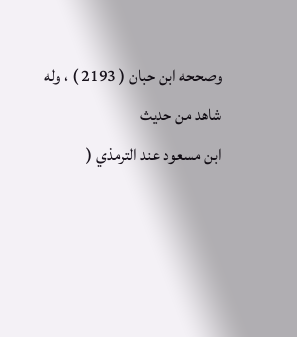وصححه ابن حبان ( 2193 ) ، وله شاهد من حديث
ابن مسعود عند الترمذي (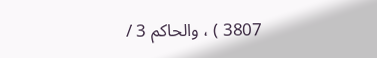3807 ) ، والحاكم 3 /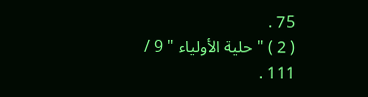75 .
( 2 ) " حلية الأولياء " 9 / 111 .